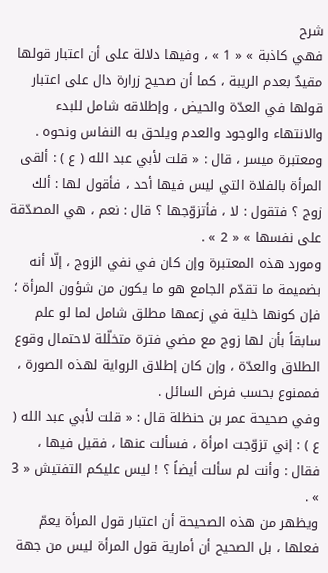شرح
فهي كاذبة » « 1 » ، وفيها دلالة على أن اعتبار قولها مقيدٌ بعدم الريبة ، كما أن صحيح زرارة دال على اعتبار قولها في العدّة والحيض ، وإطلاقه شامل للبدء والانتهاء والوجود والعدم ويلحق به النفاس ونحوه .
ومعتبرة ميسر ، قال : « قلت لأبي عبد الله ( ع ) : ألقى المرأة بالفلاة التي ليس فيها أحد ، فأقول لها : ألك زوج ؟ فتقول : لا ، فأتزوّجها ؟ قال : نعم ، هي المصدّقة على نفسها » « 2 » .
ومورد هذه المعتبرة وإن كان في نفي الزوج ، إلّا أنه بضميمة ما تقدّم الجامع هو ما يكون من شؤون المرأة ؛ فإن كونها خلية في زعمها مطلق شامل لما لو علم سابقاً بأن لها زوج مع مضي فترة متخلّلة لاحتمال وقوع الطلاق والعدّة ، وإن كان إطلاق الرواية لهذه الصورة ، فممنوع بحسب فرض السائل .
وفي صحيحة عمر بن حنظلة قال : « قلت لأبي عبد الله ( ع ) : إني تزوّجت امرأة ، فسألت عنها ، فقيل فيها ، فقال : وأنت لم سألت أيضاً ؟ ! ليس عليكم التفتيش « 3 » .
ويظهر من هذه الصحيحة أن اعتبار قول المرأة يعمّ فعلها ، بل الصحيح أن أمارية قول المرأة ليس من جهة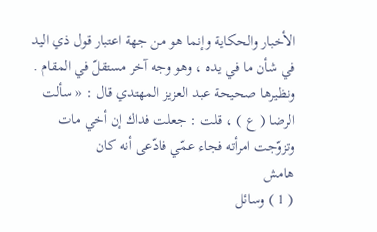الأخبار والحكاية وإنما هو من جهة اعتبار قول ذي اليد في شأن ما في يده ، وهو وجه آخر مستقلّ في المقام .
ونظيرها صحيحة عبد العزيز المهتدي قال : « سألت الرضا ( ع ) ، قلت : جعلت فداك إن أخي مات وتزوّجت امرأته فجاء عمّي فادّعى أنه كان
هامش
( 1 ) وسائل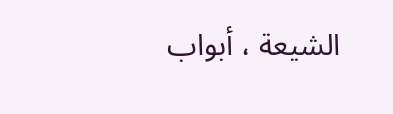الشيعة ، أبواب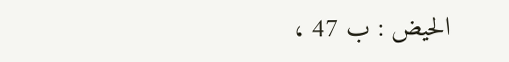الحيض : ب 47 ،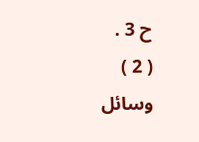ح 3 .
( 2 ) وسائل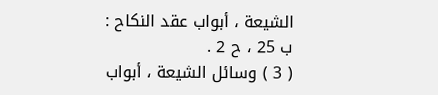الشيعة ، أبواب عقد النكاح : ب 25 ، ح 2 .
( 3 ) وسائل الشيعة ، أبواب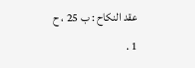عقد النكاح : ب 25 ، ح 1 .